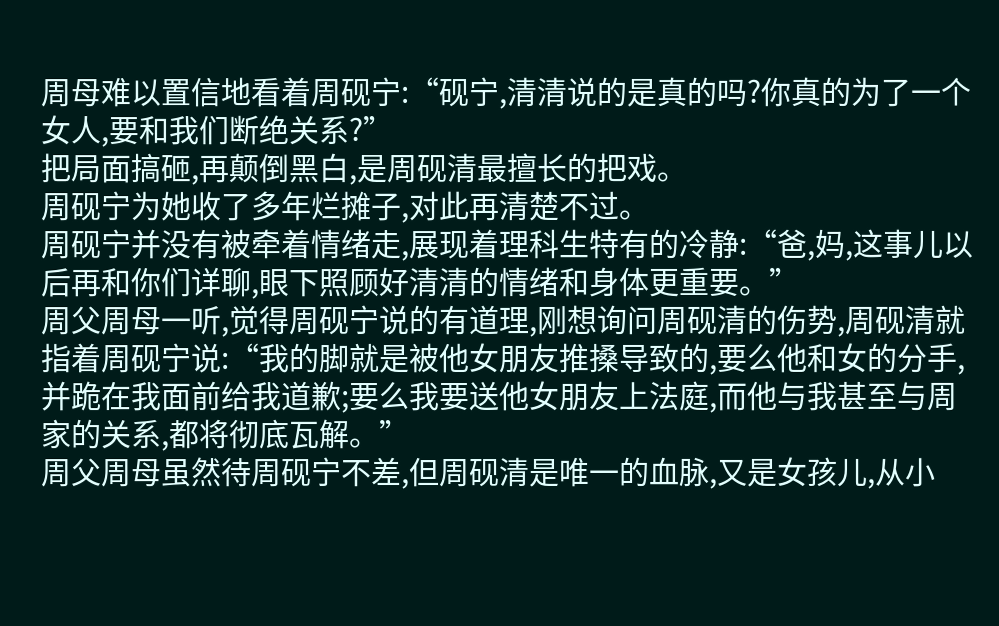周母难以置信地看着周砚宁:“砚宁,清清说的是真的吗?你真的为了一个女人,要和我们断绝关系?”
把局面搞砸,再颠倒黑白,是周砚清最擅长的把戏。
周砚宁为她收了多年烂摊子,对此再清楚不过。
周砚宁并没有被牵着情绪走,展现着理科生特有的冷静:“爸,妈,这事儿以后再和你们详聊,眼下照顾好清清的情绪和身体更重要。”
周父周母一听,觉得周砚宁说的有道理,刚想询问周砚清的伤势,周砚清就指着周砚宁说:“我的脚就是被他女朋友推搡导致的,要么他和女的分手,并跪在我面前给我道歉;要么我要送他女朋友上法庭,而他与我甚至与周家的关系,都将彻底瓦解。”
周父周母虽然待周砚宁不差,但周砚清是唯一的血脉,又是女孩儿,从小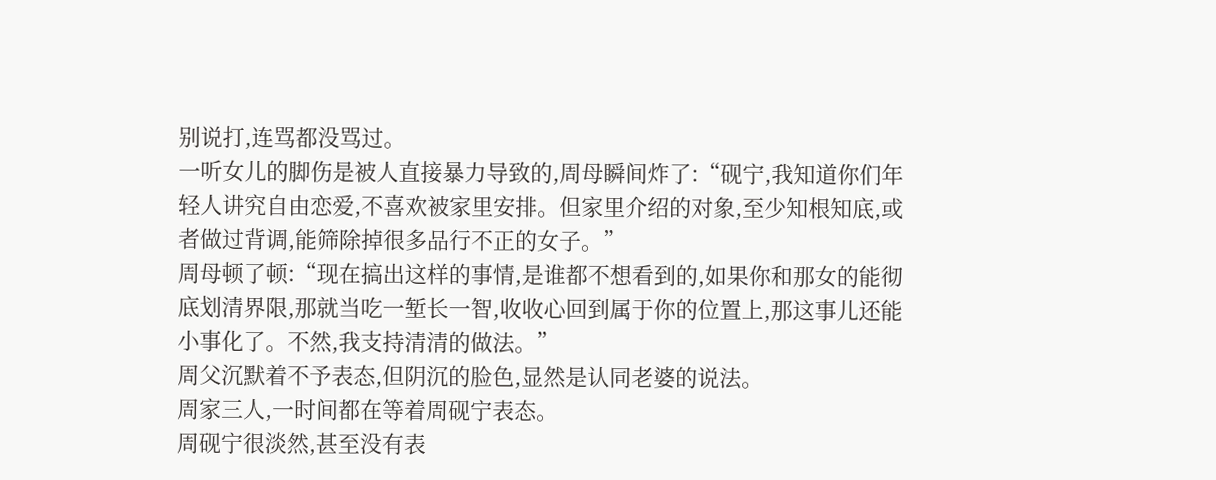别说打,连骂都没骂过。
一听女儿的脚伤是被人直接暴力导致的,周母瞬间炸了:“砚宁,我知道你们年轻人讲究自由恋爱,不喜欢被家里安排。但家里介绍的对象,至少知根知底,或者做过背调,能筛除掉很多品行不正的女子。”
周母顿了顿:“现在搞出这样的事情,是谁都不想看到的,如果你和那女的能彻底划清界限,那就当吃一堑长一智,收收心回到属于你的位置上,那这事儿还能小事化了。不然,我支持清清的做法。”
周父沉默着不予表态,但阴沉的脸色,显然是认同老婆的说法。
周家三人,一时间都在等着周砚宁表态。
周砚宁很淡然,甚至没有表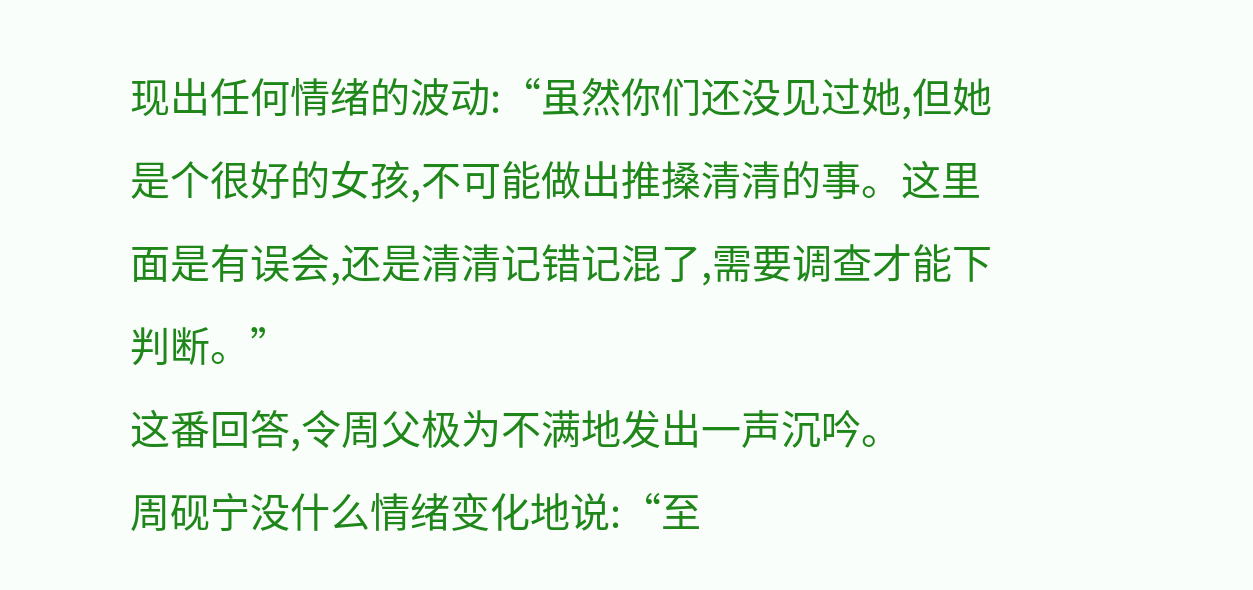现出任何情绪的波动:“虽然你们还没见过她,但她是个很好的女孩,不可能做出推搡清清的事。这里面是有误会,还是清清记错记混了,需要调查才能下判断。”
这番回答,令周父极为不满地发出一声沉吟。
周砚宁没什么情绪变化地说:“至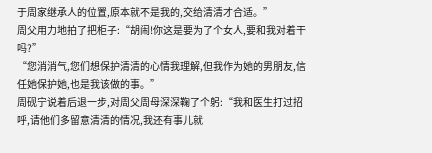于周家继承人的位置,原本就不是我的,交给清清才合适。”
周父用力地拍了把柜子:“胡闹!你这是要为了个女人,要和我对着干吗?”
“您消消气,您们想保护清清的心情我理解,但我作为她的男朋友,信任她保护她,也是我该做的事。”
周砚宁说着后退一步,对周父周母深深鞠了个躬:“我和医生打过招呼,请他们多留意清清的情况,我还有事儿就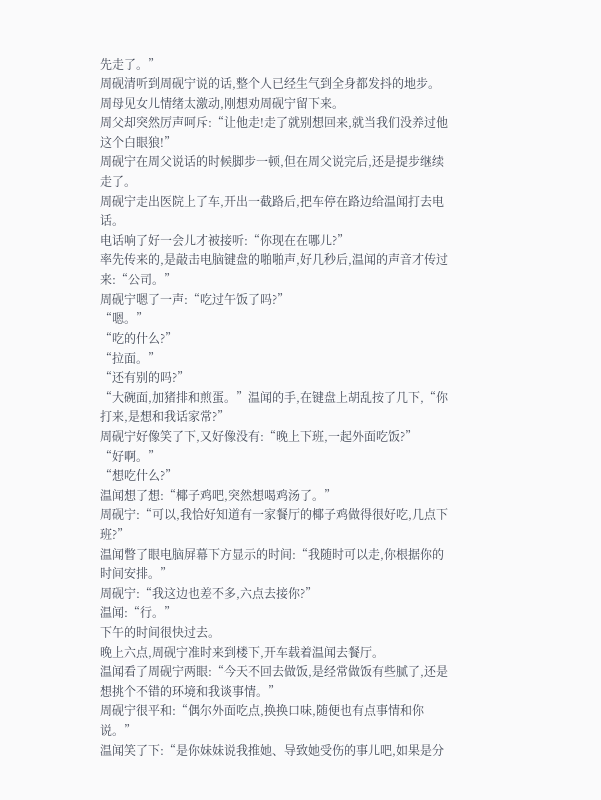先走了。”
周砚清听到周砚宁说的话,整个人已经生气到全身都发抖的地步。
周母见女儿情绪太激动,刚想劝周砚宁留下来。
周父却突然厉声呵斥:“让他走!走了就别想回来,就当我们没养过他这个白眼狼!”
周砚宁在周父说话的时候脚步一顿,但在周父说完后,还是提步继续走了。
周砚宁走出医院上了车,开出一截路后,把车停在路边给温闻打去电话。
电话响了好一会儿才被接听:“你现在在哪儿?”
率先传来的,是敲击电脑键盘的啪啪声,好几秒后,温闻的声音才传过来:“公司。”
周砚宁嗯了一声:“吃过午饭了吗?”
“嗯。”
“吃的什么?”
“拉面。”
“还有别的吗?”
“大碗面,加猪排和煎蛋。”温闻的手,在键盘上胡乱按了几下,“你打来,是想和我话家常?”
周砚宁好像笑了下,又好像没有:“晚上下班,一起外面吃饭?”
“好啊。”
“想吃什么?”
温闻想了想:“椰子鸡吧,突然想喝鸡汤了。”
周砚宁:“可以,我恰好知道有一家餐厅的椰子鸡做得很好吃,几点下班?”
温闻瞥了眼电脑屏幕下方显示的时间:“我随时可以走,你根据你的时间安排。”
周砚宁:“我这边也差不多,六点去接你?”
温闻:“行。”
下午的时间很快过去。
晚上六点,周砚宁准时来到楼下,开车载着温闻去餐厅。
温闻看了周砚宁两眼:“今天不回去做饭,是经常做饭有些腻了,还是想挑个不错的环境和我谈事情。”
周砚宁很平和:“偶尔外面吃点,换换口味,随便也有点事情和你说。”
温闻笑了下:“是你妹妹说我推她、导致她受伤的事儿吧,如果是分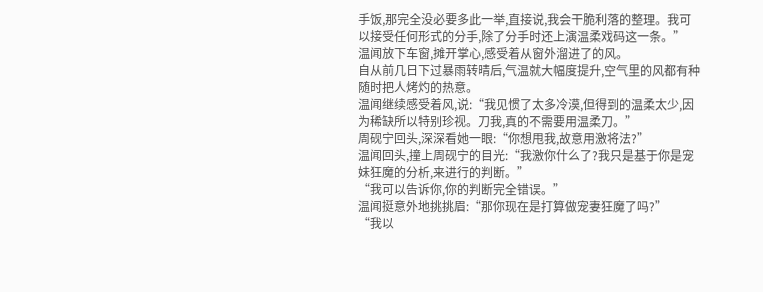手饭,那完全没必要多此一举,直接说,我会干脆利落的整理。我可以接受任何形式的分手,除了分手时还上演温柔戏码这一条。”
温闻放下车窗,摊开掌心,感受着从窗外溜进了的风。
自从前几日下过暴雨转晴后,气温就大幅度提升,空气里的风都有种随时把人烤灼的热意。
温闻继续感受着风,说:“我见惯了太多冷漠,但得到的温柔太少,因为稀缺所以特别珍视。刀我,真的不需要用温柔刀。”
周砚宁回头,深深看她一眼:“你想甩我,故意用激将法?”
温闻回头,撞上周砚宁的目光:“我激你什么了?我只是基于你是宠妹狂魔的分析,来进行的判断。”
“我可以告诉你,你的判断完全错误。”
温闻挺意外地挑挑眉:“那你现在是打算做宠妻狂魔了吗?”
“我以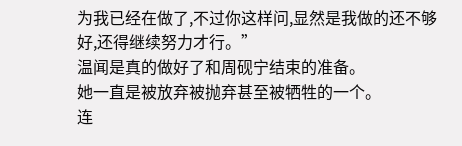为我已经在做了,不过你这样问,显然是我做的还不够好,还得继续努力才行。”
温闻是真的做好了和周砚宁结束的准备。
她一直是被放弃被抛弃甚至被牺牲的一个。
连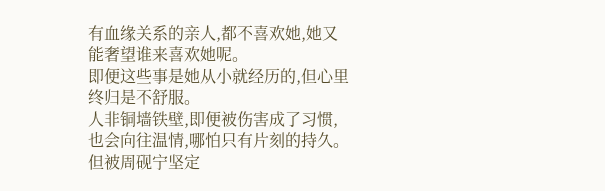有血缘关系的亲人,都不喜欢她,她又能奢望谁来喜欢她呢。
即便这些事是她从小就经历的,但心里终归是不舒服。
人非铜墙铁壁,即便被伤害成了习惯,也会向往温情,哪怕只有片刻的持久。
但被周砚宁坚定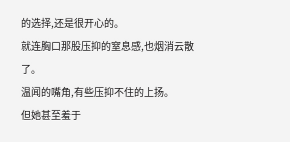的选择,还是很开心的。
就连胸口那股压抑的窒息感,也烟消云散了。
温闻的嘴角,有些压抑不住的上扬。
但她甚至羞于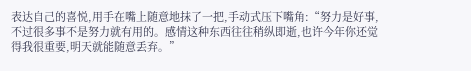表达自己的喜悦,用手在嘴上随意地抹了一把,手动式压下嘴角:“努力是好事,不过很多事不是努力就有用的。感情这种东西往往稍纵即逝,也许今年你还觉得我很重要,明天就能随意丢弃。”